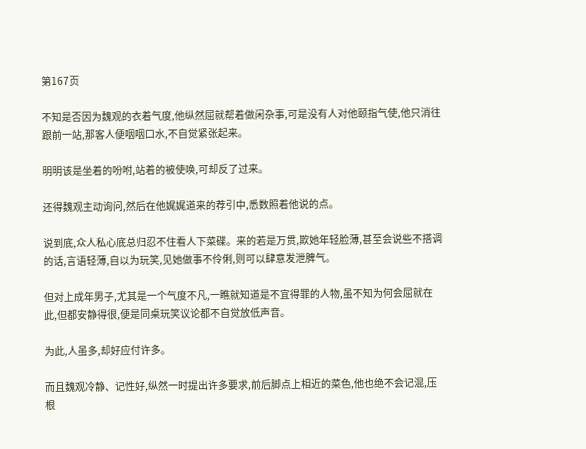第167页

不知是否因为魏观的衣着气度,他纵然屈就帮着做闲杂事,可是没有人对他颐指气使,他只消往跟前一站,那客人便咽咽口水,不自觉紧张起来。

明明该是坐着的吩咐,站着的被使唤,可却反了过来。

还得魏观主动询问,然后在他娓娓道来的荐引中,悉数照着他说的点。

说到底,众人私心底总归忍不住看人下菜碟。来的若是万贯,欺她年轻脸薄,甚至会说些不搭调的话,言语轻薄,自以为玩笑,见她做事不伶俐,则可以肆意发泄脾气。

但对上成年男子,尤其是一个气度不凡,一瞧就知道是不宜得罪的人物,虽不知为何会屈就在此,但都安静得很,便是同桌玩笑议论都不自觉放低声音。

为此,人虽多,却好应付许多。

而且魏观冷静、记性好,纵然一时提出许多要求,前后脚点上相近的菜色,他也绝不会记混,压根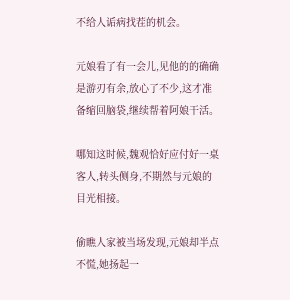不给人诟病找茬的机会。

元娘看了有一会儿,见他的的确确是游刃有余,放心了不少,这才准备缩回脑袋,继续帮着阿娘干活。

哪知这时候,魏观恰好应付好一桌客人,转头侧身,不期然与元娘的目光相接。

偷瞧人家被当场发现,元娘却半点不慌,她扬起一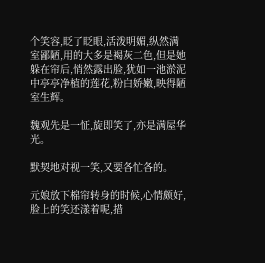个笑容,眨了眨眼,活泼明媚,纵然满室鄙陋,用的大多是褐灰二色,但是她躲在帘后,悄然露出脸,犹如一池淤泥中亭亭净植的莲花,粉白娇嫩,映得陋室生辉。

魏观先是一怔,旋即笑了,亦是满屋华光。

默契地对视一笑,又要各忙各的。

元娘放下棉帘转身的时候,心情颇好,脸上的笑还漾着呢,措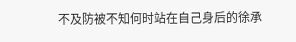不及防被不知何时站在自己身后的徐承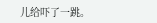儿给吓了一跳。